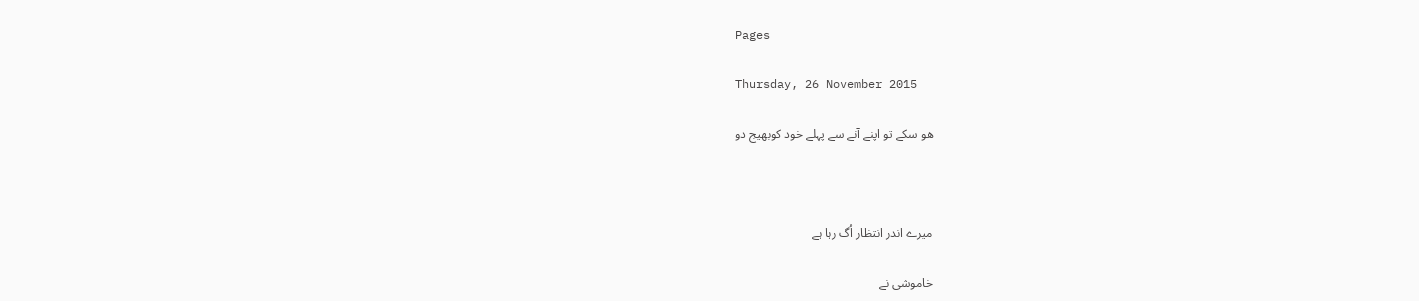Pages

Thursday, 26 November 2015

ھو سکے تو اپنے آنے سے پہلے خود کوبھیج دو



میرے اندر انتظار اُگ رہا ہے

خاموشی نے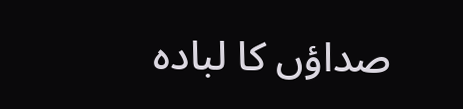صداؤں کا لبادہ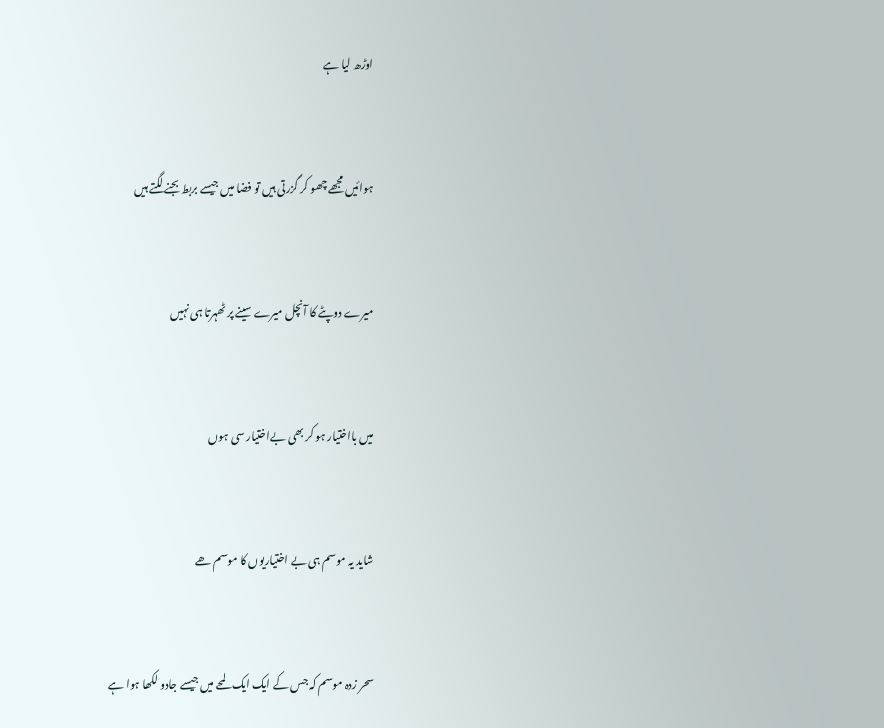اوڑھ لیا ہے


ہوائیں مجھے چھو کر گزرتی ہیں تو فضا میں جیسے بربط بجنے لگتے ہیں


میرے دوپٹے کا آنچل میرے سینے پر ٹھہرتا ہی نہیں


میں بااختیار ہو کر بھی بےاختیار سی ہوں


شاید یہ موسم ہی بے اختیاریوں کا موسم ھے


سحر زدہ موسم کہ جس کے ایک ایک لمحے میں جیسے جادو لکھا ہوا ہے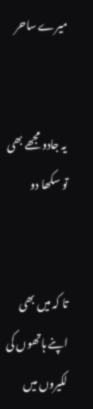میرے ساحر


یہ جادو مجھے بھی تو سکھا دو


تا کہ میں بھی اپنے ہاتھوں کی لکیروں میں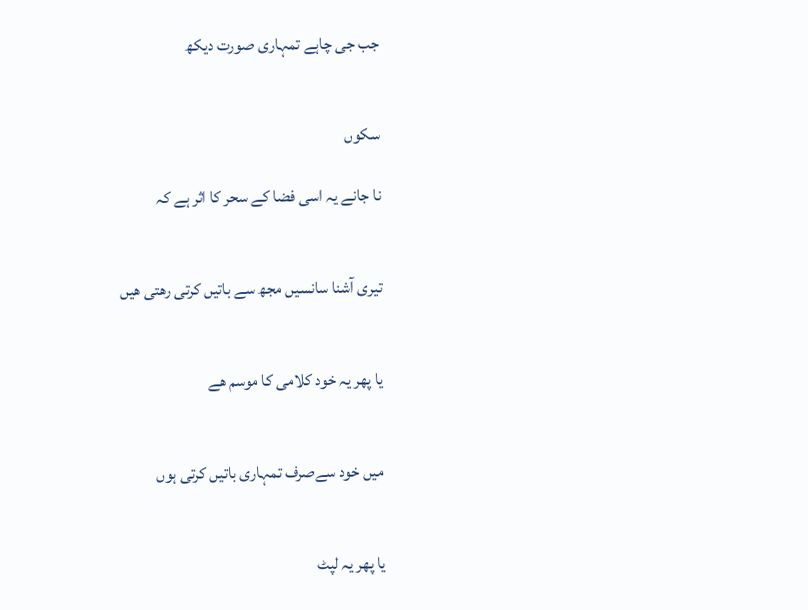جب جی چاہے تمہاری صورت دیکھ


سکوں

نا جانے یہ اسی فضا کے سحر کا اثر ہے کہ


تیری آشنا سانسیں مجھ سے باتیں کرتی رھتی ھیں


یا پھر یہ خود کلامی کا موسم ھے


میں خود سےصرف تمہاری باتیں کرتی ہوں


یا پھر یہ لپٹ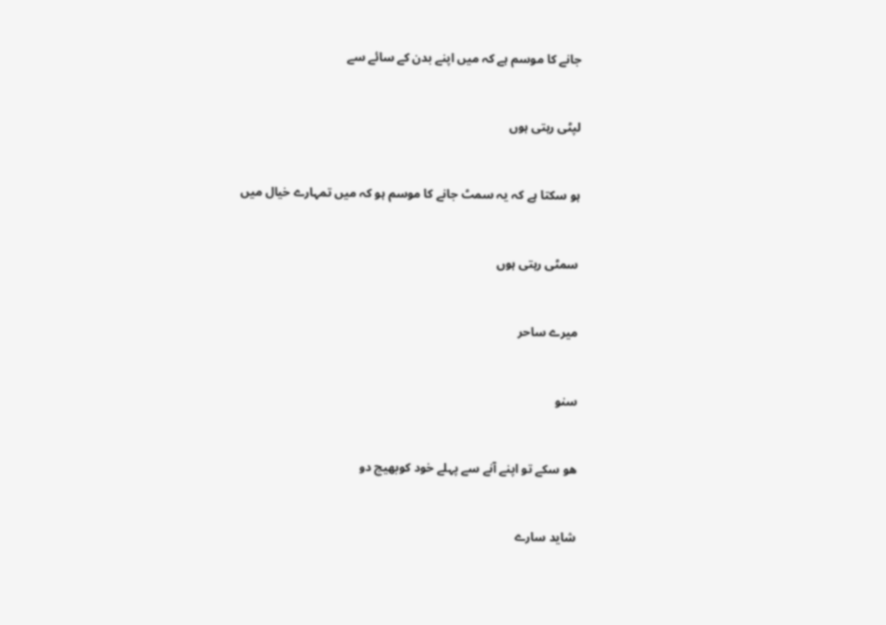جانے کا موسم ہے کہ میں اپنے بدن کے سائے سے


لپٹی رہتی ہوں


ہو سکتا ہے کہ یہ سمٹ جانے کا موسم ہو کہ میں تمہارے خیال میں


سمٹی رہتی ہوں


میرے ساحر


سنو


ھو سکے تو اپنے آنے سے پہلے خود کوبھیج دو


شاید سارے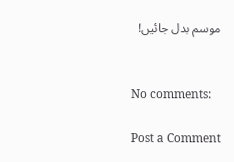موسم بدل جائیں!


No comments:

Post a Comment